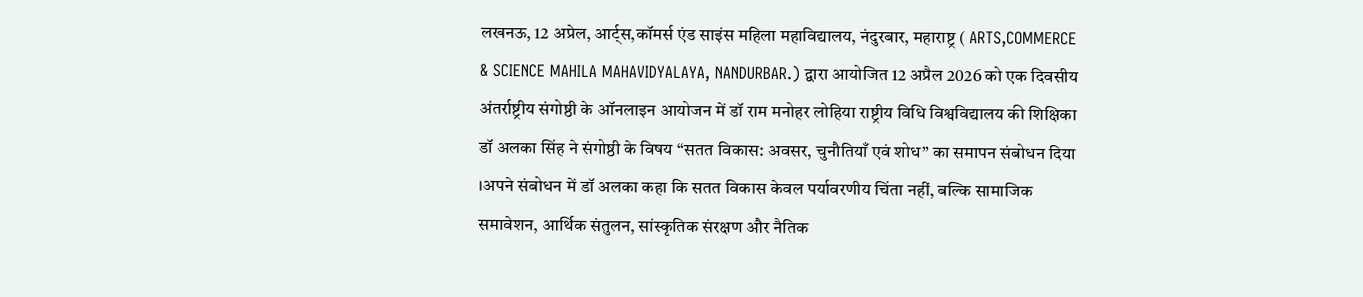लखनऊ, 12 अप्रेल, आर्ट्स,कॉमर्स एंड साइंस महिला महाविद्यालय, नंदुरबार, महाराष्ट्र ( ARTS,COMMERCE & SCIENCE MAHILA MAHAVIDYALAYA, NANDURBAR.) द्वारा आयोजित 12 अप्रैल 2026 को एक दिवसीय अंतर्राष्ट्रीय संगोष्ठी के ऑनलाइन आयोजन में डॉ राम मनोहर लोहिया राष्ट्रीय विधि विश्वविद्यालय की शिक्षिका डॉ अलका सिंह ने संगोष्ठी के विषय “सतत विकास: अवसर, चुनौतियाँ एवं शोध” का समापन संबोधन दिया ।अपने संबोधन में डॉ अलका कहा कि सतत विकास केवल पर्यावरणीय चिंता नहीं, बल्कि सामाजिक समावेशन, आर्थिक संतुलन, सांस्कृतिक संरक्षण और नैतिक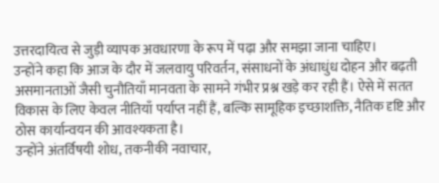उत्तरदायित्व से जुड़ी व्यापक अवधारणा के रूप में पढ़ा और समझा जाना चाहिए।
उन्होंने कहा कि आज के दौर में जलवायु परिवर्तन, संसाधनों के अंधाधुंध दोहन और बढ़ती असमानताओं जैसी चुनौतियाँ मानवता के सामने गंभीर प्रश्न खड़े कर रही हैं। ऐसे में सतत विकास के लिए केवल नीतियाँ पर्याप्त नहीं हैं, बल्कि सामूहिक इच्छाशक्ति, नैतिक दृष्टि और ठोस कार्यान्वयन की आवश्यकता है।
उन्होंने अंतर्विषयी शोध, तकनीकी नवाचार,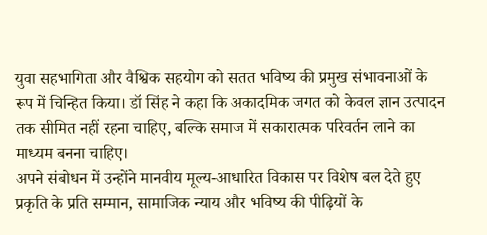युवा सहभागिता और वैश्विक सहयोग को सतत भविष्य की प्रमुख संभावनाओं के रूप में चिन्हित किया। डॉ सिंह ने कहा कि अकादमिक जगत को केवल ज्ञान उत्पादन तक सीमित नहीं रहना चाहिए, बल्कि समाज में सकारात्मक परिवर्तन लाने का माध्यम बनना चाहिए।
अपने संबोधन में उन्होंने मानवीय मूल्य-आधारित विकास पर विशेष बल देते हुए प्रकृति के प्रति सम्मान, सामाजिक न्याय और भविष्य की पीढ़ियों के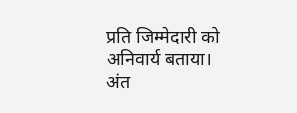प्रति जिम्मेदारी को अनिवार्य बताया।
अंत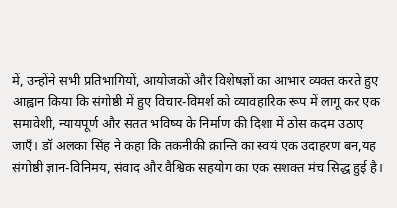में, उन्होंने सभी प्रतिभागियों, आयोजकों और विशेषज्ञों का आभार व्यक्त करते हुए आह्वान किया कि संगोष्ठी में हुए विचार-विमर्श को व्यावहारिक रूप में लागू कर एक समावेशी, न्यायपूर्ण और सतत भविष्य के निर्माण की दिशा में ठोस कदम उठाए जाएँ। डॉ अलका सिंह ने कहा कि तकनीकी क्रान्ति का स्वयं एक उदाहरण बन,यह संगोष्ठी ज्ञान-विनिमय, संवाद और वैश्विक सहयोग का एक सशक्त मंच सिद्ध हुई है।